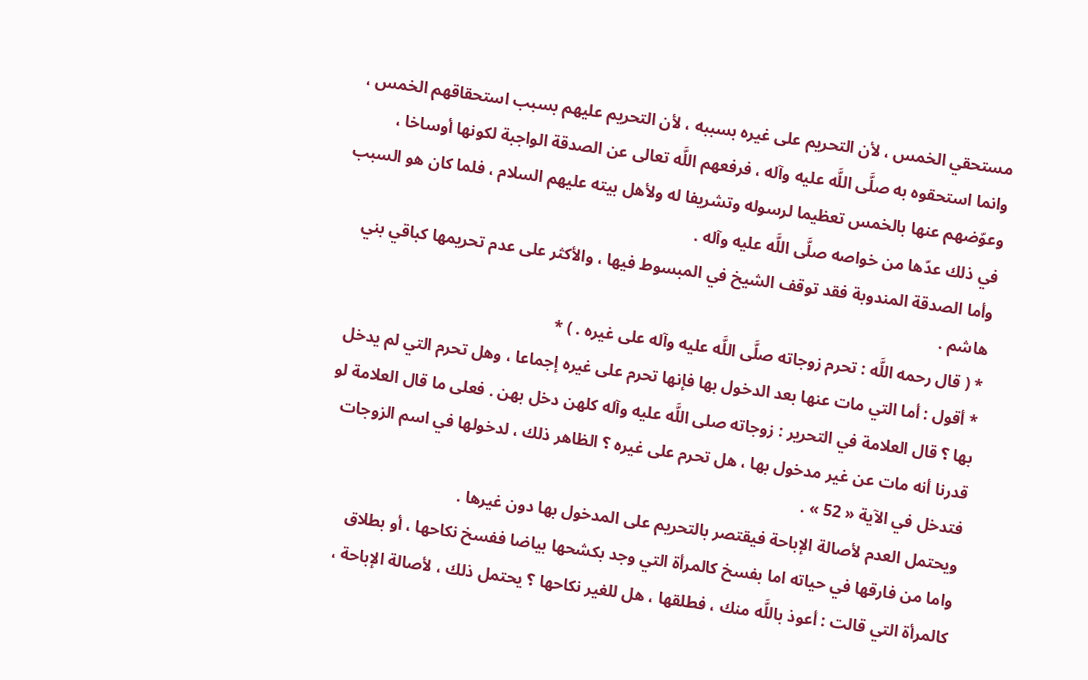مستحقي الخمس ، لأن التحريم على غيره بسببه ، لأن التحريم عليهم بسبب استحقاقهم الخمس ، وانما استحقوه به صلَّى اللَّه عليه وآله ، فرفعهم اللَّه تعالى عن الصدقة الواجبة لكونها أوساخا ، وعوّضهم عنها بالخمس تعظيما لرسوله وتشريفا له ولأهل بيته عليهم السلام ، فلما كان هو السبب في ذلك عدّها من خواصه صلَّى اللَّه عليه وآله .
وأما الصدقة المندوبة فقد توقف الشيخ في المبسوط فيها ، والأكثر على عدم تحريمها كباقي بني هاشم .
* ( قال رحمه اللَّه : تحرم زوجاته صلَّى اللَّه عليه وآله على غيره . ) *
* أقول : أما التي مات عنها بعد الدخول بها فإنها تحرم على غيره إجماعا ، وهل تحرم التي لم يدخل بها ؟ قال العلامة في التحرير : زوجاته صلى اللَّه عليه وآله كلهن دخل بهن . فعلى ما قال العلامة لو قدرنا أنه مات عن غير مدخول بها ، هل تحرم على غيره ؟ الظاهر ذلك ، لدخولها في اسم الزوجات فتدخل في الآية « 52 » .
ويحتمل العدم لأصالة الإباحة فيقتصر بالتحريم على المدخول بها دون غيرها .
واما من فارقها في حياته اما بفسخ كالمرأة التي وجد بكشحها بياضا ففسخ نكاحها ، أو بطلاق كالمرأة التي قالت : أعوذ باللَّه منك ، فطلقها ، هل للغير نكاحها ؟ يحتمل ذلك ، لأصالة الإباحة ،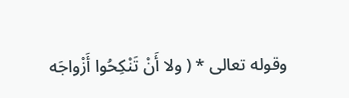وقوله تعالى * ( ولا أَنْ تَنْكِحُوا أَزْواجَه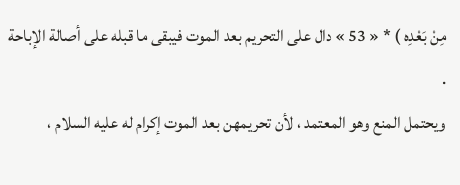مِنْ بَعْدِه ) * « 53 » دال على التحريم بعد الموت فيبقى ما قبله على أصالة الإباحة .
ويحتمل المنع وهو المعتمد ، لأن تحريمهن بعد الموت إكرام له عليه السلام ،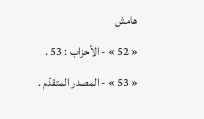هامش
« 52 » - الأحزاب : 53 .
« 53 » - المصدر المتقدّم .